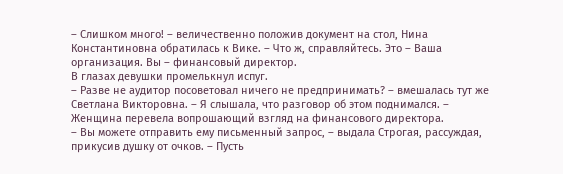– Слишком много! – величественно положив документ на стол, Нина Константиновна обратилась к Вике. – Что ж, справляйтесь. Это – Ваша организация. Вы – финансовый директор.
В глазах девушки промелькнул испуг.
– Разве не аудитор посоветовал ничего не предпринимать? – вмешалась тут же Светлана Викторовна. – Я слышала, что разговор об этом поднимался. – Женщина перевела вопрошающий взгляд на финансового директора.
– Вы можете отправить ему письменный запрос, – выдала Строгая, рассуждая, прикусив душку от очков. – Пусть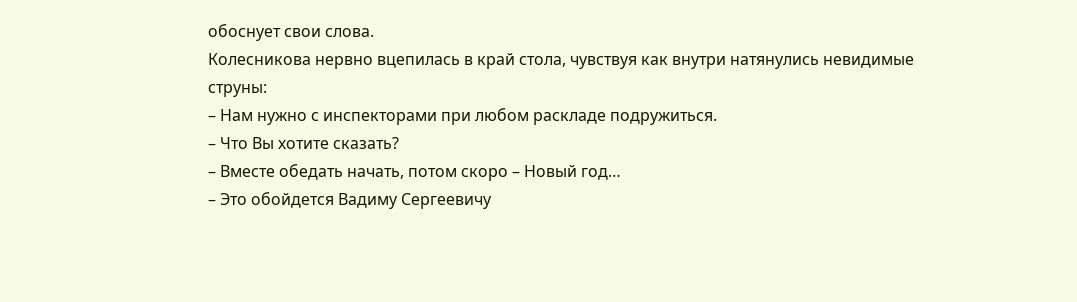обоснует свои слова.
Колесникова нервно вцепилась в край стола, чувствуя как внутри натянулись невидимые струны:
– Нам нужно с инспекторами при любом раскладе подружиться.
– Что Вы хотите сказать?
– Вместе обедать начать, потом скоро – Новый год…
– Это обойдется Вадиму Сергеевичу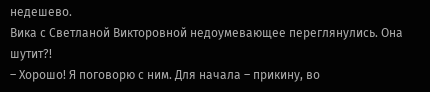недешево.
Вика с Светланой Викторовной недоумевающее переглянулись. Она шутит?!
– Хорошо! Я поговорю с ним. Для начала – прикину, во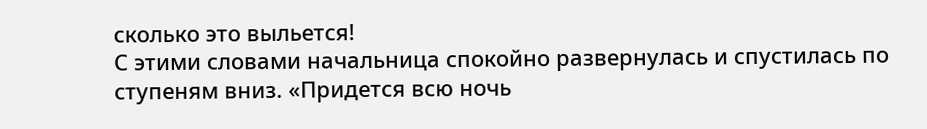сколько это выльется!
С этими словами начальница спокойно развернулась и спустилась по ступеням вниз. «Придется всю ночь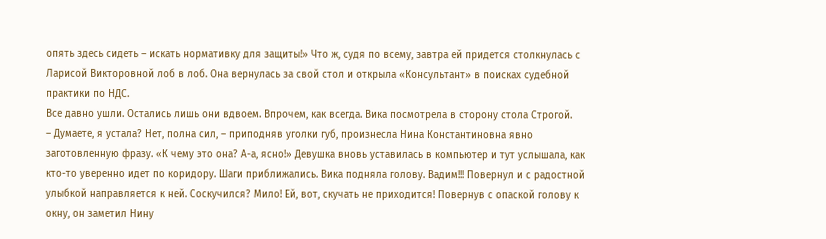опять здесь сидеть – искать нормативку для защиты!» Что ж, судя по всему, завтра ей придется столкнулась с Ларисой Викторовной лоб в лоб. Она вернулась за свой стол и открыла «Консультант» в поисках судебной практики по НДС.
Все давно ушли. Остались лишь они вдвоем. Впрочем, как всегда. Вика посмотрела в сторону стола Строгой.
– Думаете, я устала? Нет, полна сил, – приподняв уголки губ, произнесла Нина Константиновна явно заготовленную фразу. «К чему это она? А-а, ясно!» Девушка вновь уставилась в компьютер и тут услышала, как кто-то уверенно идет по коридору. Шаги приближались. Вика подняла голову. Вадим!!! Повернул и с радостной улыбкой направляется к ней. Соскучился? Мило! Ей, вот, скучать не приходится! Повернув с опаской голову к окну, он заметил Нину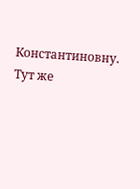Константиновну. Тут же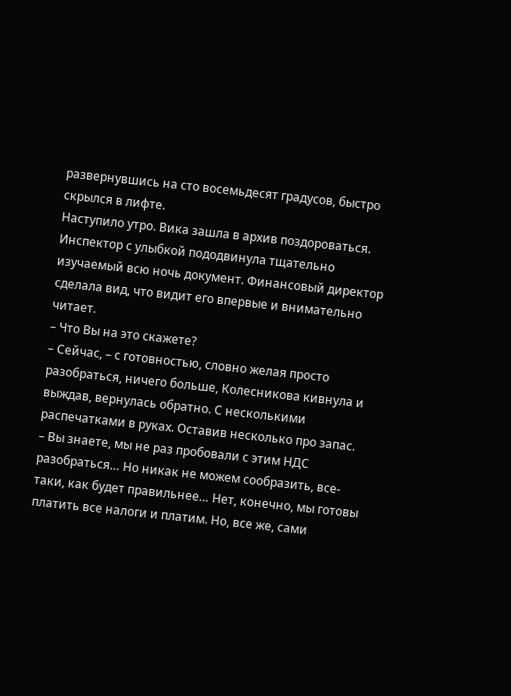развернувшись на сто восемьдесят градусов, быстро скрылся в лифте.
Наступило утро. Вика зашла в архив поздороваться. Инспектор с улыбкой пододвинула тщательно изучаемый всю ночь документ. Финансовый директор сделала вид, что видит его впервые и внимательно читает.
– Что Вы на это скажете?
– Сейчас, – с готовностью, словно желая просто разобраться, ничего больше, Колесникова кивнула и выждав, вернулась обратно. С несколькими распечатками в руках. Оставив несколько про запас.
– Вы знаете, мы не раз пробовали с этим НДС разобраться… Но никак не можем сообразить, все-таки, как будет правильнее… Нет, конечно, мы готовы платить все налоги и платим. Но, все же, сами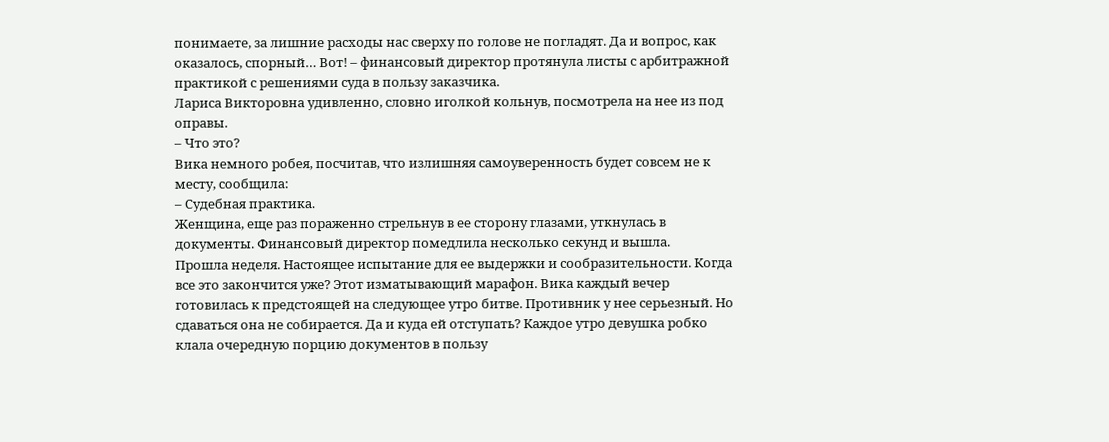понимаете, за лишние расходы нас сверху по голове не погладят. Да и вопрос, как оказалось, спорный… Вот! – финансовый директор протянула листы с арбитражной практикой с решениями суда в пользу заказчика.
Лариса Викторовна удивленно, словно иголкой кольнув, посмотрела на нее из под оправы.
– Что это?
Вика немного робея, посчитав, что излишняя самоуверенность будет совсем не к месту, сообщила:
– Судебная практика.
Женщина, еще раз пораженно стрельнув в ее сторону глазами, уткнулась в документы. Финансовый директор помедлила несколько секунд и вышла.
Прошла неделя. Настоящее испытание для ее выдержки и сообразительности. Когда все это закончится уже? Этот изматывающий марафон. Вика каждый вечер готовилась к предстоящей на следующее утро битве. Противник у нее серьезный. Но сдаваться она не собирается. Да и куда ей отступать? Каждое утро девушка робко клала очередную порцию документов в пользу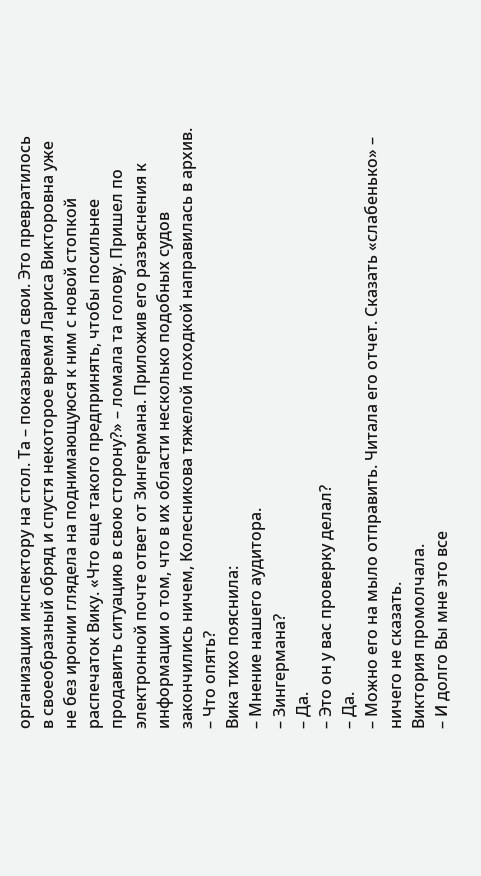организации инспектору на стол. Та – показывала свои. Это превратилось в своеобразный обряд и спустя некоторое время Лариса Викторовна уже не без иронии глядела на поднимающуюся к ним с новой стопкой распечаток Вику. «Что еще такого предпринять, чтобы посильнее продавить ситуацию в свою сторону?» – ломала та голову. Пришел по электронной почте ответ от Зингермана. Приложив его разъяснения к информации о том, что в их области несколько подобных судов закончились ничем, Колесникова тяжелой походкой направилась в архив.
– Что опять?
Вика тихо пояснила:
– Мнение нашего аудитора.
– Зингермана?
– Да.
– Это он у вас проверку делал?
– Да.
– Можно его на мыло отправить. Читала его отчет. Сказать «слабенько» – ничего не сказать.
Виктория промолчала.
– И долго Вы мне это все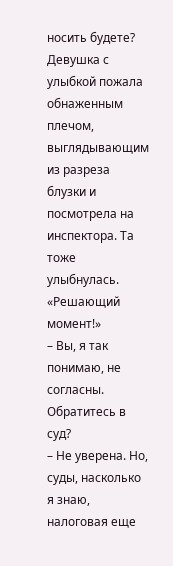носить будете?
Девушка с улыбкой пожала обнаженным плечом, выглядывающим из разреза блузки и посмотрела на инспектора. Та тоже улыбнулась. «Решающий момент!»
– Вы, я так понимаю, не согласны. Обратитесь в суд?
– Не уверена. Но, суды, насколько я знаю, налоговая еще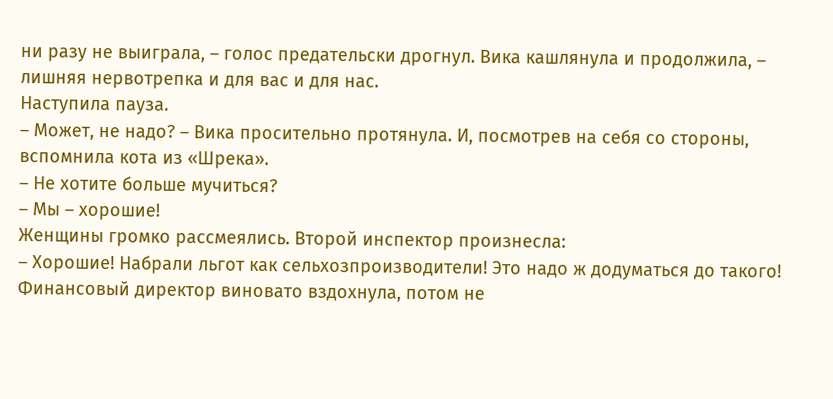ни разу не выиграла, – голос предательски дрогнул. Вика кашлянула и продолжила, – лишняя нервотрепка и для вас и для нас.
Наступила пауза.
– Может, не надо? – Вика просительно протянула. И, посмотрев на себя со стороны, вспомнила кота из «Шрека».
– Не хотите больше мучиться?
– Мы – хорошие!
Женщины громко рассмеялись. Второй инспектор произнесла:
– Хорошие! Набрали льгот как сельхозпроизводители! Это надо ж додуматься до такого!
Финансовый директор виновато вздохнула, потом не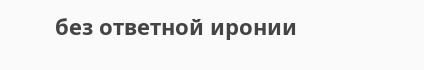без ответной иронии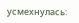усмехнулась: